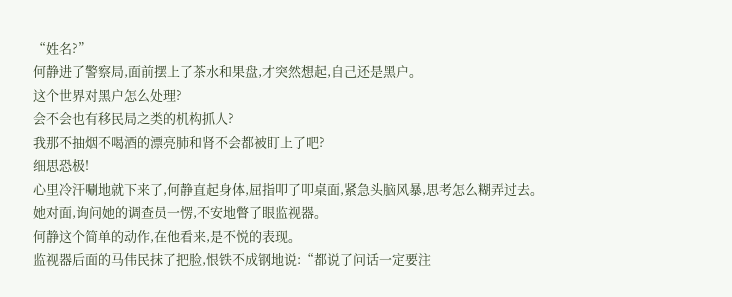“姓名?”
何静进了警察局,面前摆上了茶水和果盘,才突然想起,自己还是黑户。
这个世界对黑户怎么处理?
会不会也有移民局之类的机构抓人?
我那不抽烟不喝酒的漂亮肺和肾不会都被盯上了吧?
细思恐极!
心里冷汗唰地就下来了,何静直起身体,屈指叩了叩桌面,紧急头脑风暴,思考怎么糊弄过去。
她对面,询问她的调查员一愣,不安地瞥了眼监视器。
何静这个简单的动作,在他看来,是不悦的表现。
监视器后面的马伟民抹了把脸,恨铁不成钢地说:“都说了问话一定要注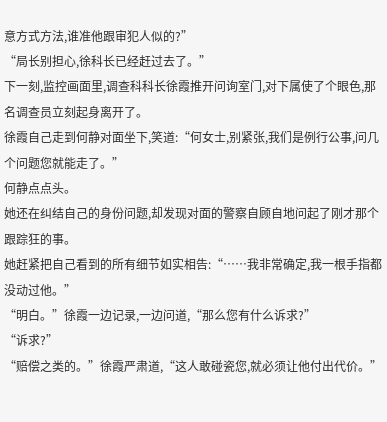意方式方法,谁准他跟审犯人似的?”
“局长别担心,徐科长已经赶过去了。”
下一刻,监控画面里,调查科科长徐霞推开问询室门,对下属使了个眼色,那名调查员立刻起身离开了。
徐霞自己走到何静对面坐下,笑道:“何女士,别紧张,我们是例行公事,问几个问题您就能走了。”
何静点点头。
她还在纠结自己的身份问题,却发现对面的警察自顾自地问起了刚才那个跟踪狂的事。
她赶紧把自己看到的所有细节如实相告:“……我非常确定,我一根手指都没动过他。”
“明白。”徐霞一边记录,一边问道,“那么您有什么诉求?”
“诉求?”
“赔偿之类的。”徐霞严肃道,“这人敢碰瓷您,就必须让他付出代价。”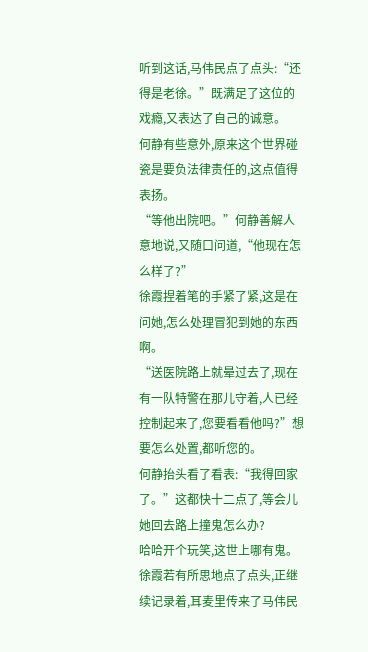听到这话,马伟民点了点头:“还得是老徐。”既满足了这位的戏瘾,又表达了自己的诚意。
何静有些意外,原来这个世界碰瓷是要负法律责任的,这点值得表扬。
“等他出院吧。”何静善解人意地说,又随口问道,“他现在怎么样了?”
徐霞捏着笔的手紧了紧,这是在问她,怎么处理冒犯到她的东西啊。
“送医院路上就晕过去了,现在有一队特警在那儿守着,人已经控制起来了,您要看看他吗?”想要怎么处置,都听您的。
何静抬头看了看表:“我得回家了。”这都快十二点了,等会儿她回去路上撞鬼怎么办?
哈哈开个玩笑,这世上哪有鬼。
徐霞若有所思地点了点头,正继续记录着,耳麦里传来了马伟民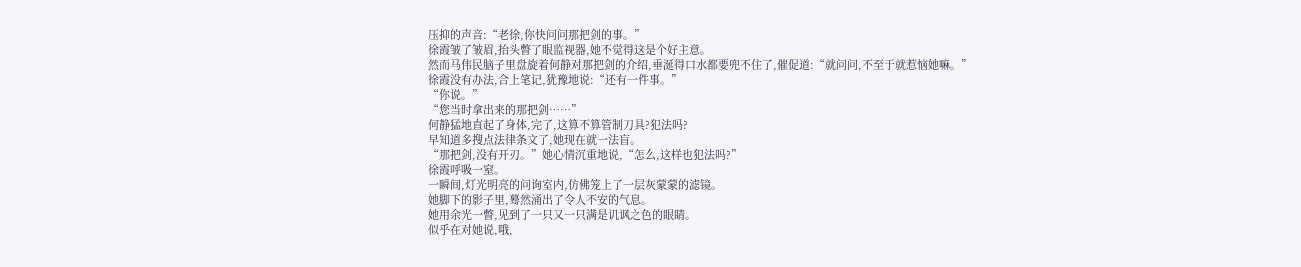压抑的声音:“老徐,你快问问那把剑的事。”
徐霞皱了皱眉,抬头瞥了眼监视器,她不觉得这是个好主意。
然而马伟民脑子里盘旋着何静对那把剑的介绍,垂涎得口水都要兜不住了,催促道:“就问问,不至于就惹恼她嘛。”
徐霞没有办法,合上笔记,犹豫地说:“还有一件事。”
“你说。”
“您当时拿出来的那把剑……”
何静猛地直起了身体,完了,这算不算管制刀具?犯法吗?
早知道多搜点法律条文了,她现在就一法盲。
“那把剑,没有开刃。”她心情沉重地说,“怎么,这样也犯法吗?”
徐霞呼吸一窒。
一瞬间,灯光明亮的问询室内,仿佛笼上了一层灰蒙蒙的滤镜。
她脚下的影子里,蓦然涌出了令人不安的气息。
她用余光一瞥,见到了一只又一只满是讥讽之色的眼睛。
似乎在对她说,哦,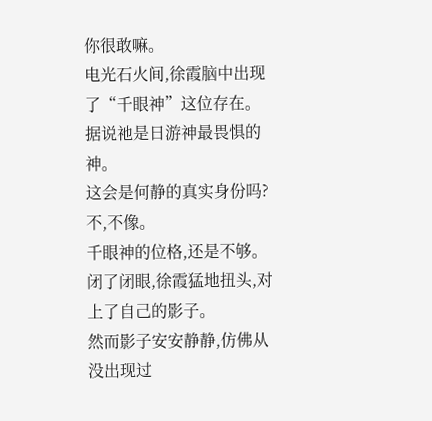你很敢嘛。
电光石火间,徐霞脑中出现了“千眼神”这位存在。
据说祂是日游神最畏惧的神。
这会是何静的真实身份吗?
不,不像。
千眼神的位格,还是不够。
闭了闭眼,徐霞猛地扭头,对上了自己的影子。
然而影子安安静静,仿佛从没出现过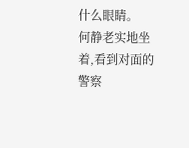什么眼睛。
何静老实地坐着,看到对面的警察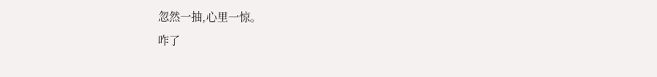忽然一抽,心里一惊。
咋了